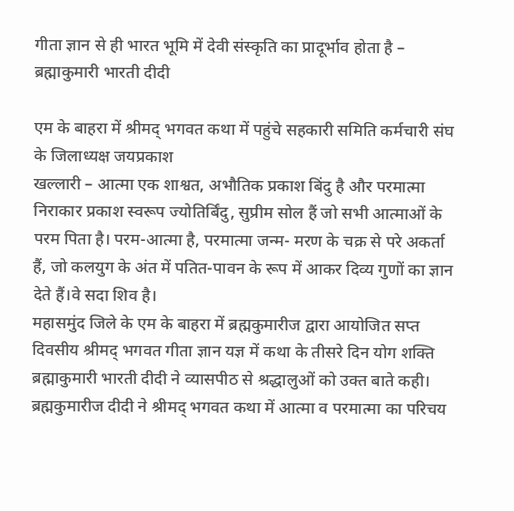गीता ज्ञान से ही भारत भूमि में देवी संस्कृति का प्रादूर्भाव होता है – ब्रह्माकुमारी भारती दीदी

एम के बाहरा में श्रीमद् भगवत कथा में पहुंचे सहकारी समिति कर्मचारी संघ के जिलाध्यक्ष जयप्रकाश
खल्लारी – आत्मा एक शाश्वत, अभौतिक प्रकाश बिंदु है और परमात्मा निराकार प्रकाश स्वरूप ज्योतिर्बिंदु, सुप्रीम सोल हैं जो सभी आत्माओं के परम पिता है। परम-आत्मा है, परमात्मा जन्म- मरण के चक्र से परे अकर्ता हैं, जो कलयुग के अंत में पतित-पावन के रूप में आकर दिव्य गुणों का ज्ञान देते हैं।वे सदा शिव है।
महासमुंद जिले के एम के बाहरा में ब्रह्मकुमारीज द्वारा आयोजित सप्त दिवसीय श्रीमद् भगवत गीता ज्ञान यज्ञ में कथा के तीसरे दिन योग शक्ति ब्रह्माकुमारी भारती दीदी ने व्यासपीठ से श्रद्धालुओं को उक्त बाते कही। ब्रह्मकुमारीज दीदी ने श्रीमद् भगवत कथा में आत्मा व परमात्मा का परिचय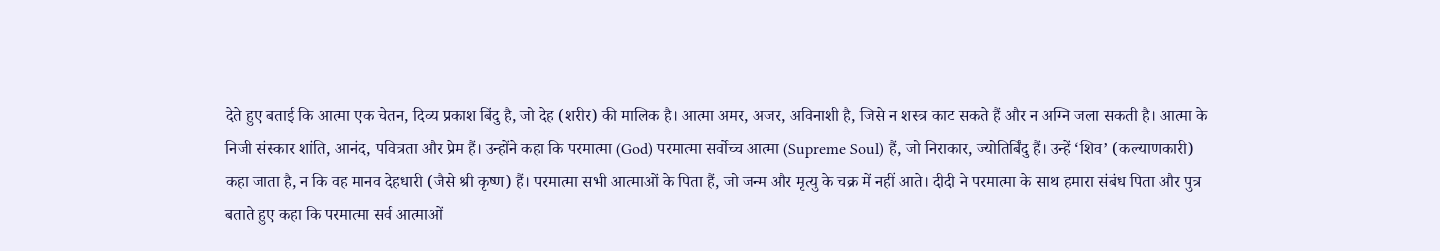देते हुए बताई कि आत्मा एक चेतन, दिव्य प्रकाश बिंदु है, जो देह (शरीर) की मालिक है। आत्मा अमर, अजर, अविनाशी है, जिसे न शस्त्र काट सकते हैं और न अग्नि जला सकती है। आत्मा के निजी संस्कार शांति, आनंद, पवित्रता और प्रेम हैं। उन्होंने कहा कि परमात्मा (God) परमात्मा सर्वोच्च आत्मा (Supreme Soul) हैं, जो निराकार, ज्योतिर्बिंदु हैं। उन्हें ‘शिव’ (कल्याणकारी) कहा जाता है, न कि वह मानव देहधारी (जैसे श्री कृष्ण) हैं। परमात्मा सभी आत्माओं के पिता हैं, जो जन्म और मृत्यु के चक्र में नहीं आते। दीदी ने परमात्मा के साथ हमारा संबंध पिता और पुत्र बताते हुए कहा कि परमात्मा सर्व आत्माओं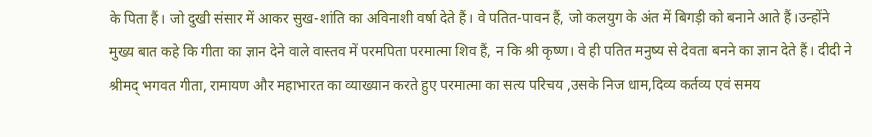के पिता हैं। जो दुखी संसार में आकर सुख-शांति का अविनाशी वर्षा देते हैं। वे पतित-पावन हैं, जो कलयुग के अंत में बिगड़ी को बनाने आते हैं।उन्होंने मुख्य बात कहे कि गीता का ज्ञान देने वाले वास्तव में परमपिता परमात्मा शिव हैं, न कि श्री कृष्ण। वे ही पतित मनुष्य से देवता बनने का ज्ञान देते हैं। दीदी ने श्रीमद् भगवत गीता, रामायण और महाभारत का व्याख्यान करते हुए परमात्मा का सत्य परिचय ,उसके निज धाम,दिव्य कर्तव्य एवं समय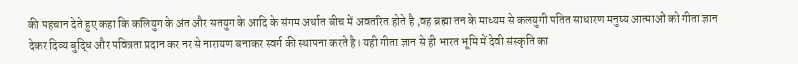की पहचान देते हुए कहा कि कलियुग के अंत और सतयुग के आदि के संगम अर्थात बीच में अवतरित होते है ,वह ब्रह्मा तन के माध्यम से कलयुगी पतित साधारण मनुष्य आत्माओं को गीता ज्ञान देकर दिव्य बुद्धि और पवित्रता प्रदान कर नर से नारायण बनाकर स्वर्ग की स्थापना करते है। यही गीता ज्ञान से ही भारत भूमि में देवी संस्कृति का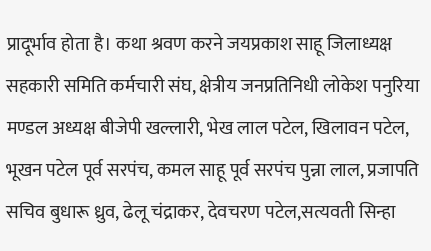प्रादूर्भाव होता है। कथा श्रवण करने जयप्रकाश साहू जिलाध्यक्ष सहकारी समिति कर्मचारी संघ, क्षेत्रीय जनप्रतिनिधी लोकेश पनुरिया मण्डल अध्यक्ष बीजेपी खल्लारी, भेख लाल पटेल, खिलावन पटेल, भूखन पटेल पूर्व सरपंच, कमल साहू पूर्व सरपंच पुन्ना लाल, प्रजापति सचिव बुधारू ध्रुव, ढेलू चंद्राकर, देवचरण पटेल,सत्यवती सिन्हा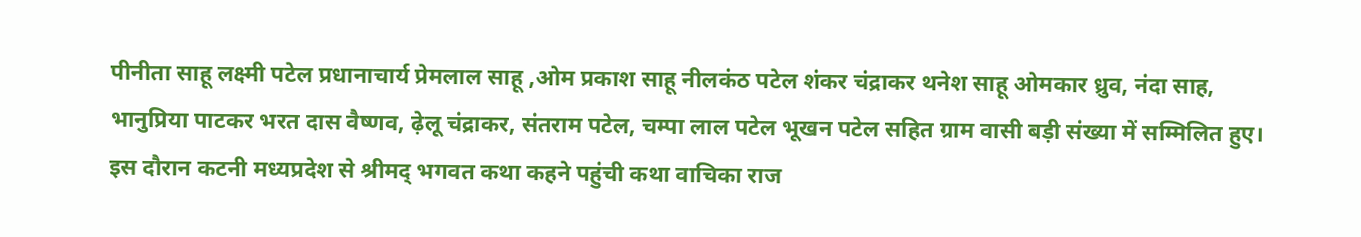पीनीता साहू लक्ष्मी पटेल प्रधानाचार्य प्रेमलाल साहू ,ओम प्रकाश साहू नीलकंठ पटेल शंकर चंद्राकर थनेश साहू ओमकार ध्रुव, नंदा साह, भानुप्रिया पाटकर भरत दास वैष्णव, ढ़ेलू चंद्राकर, संतराम पटेल, चम्पा लाल पटेल भूखन पटेल सहित ग्राम वासी बड़ी संख्या में सम्मिलित हुए। इस दौरान कटनी मध्यप्रदेश से श्रीमद् भगवत कथा कहने पहुंची कथा वाचिका राज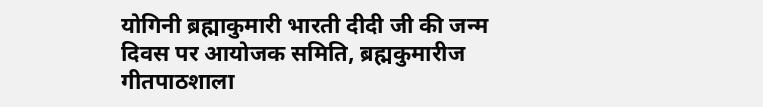योगिनी ब्रह्माकुमारी भारती दीदी जी की जन्म दिवस पर आयोजक समिति, ब्रह्मकुमारीज गीतपाठशाला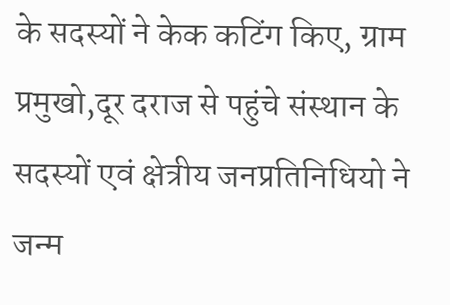के सदस्यों ने केक कटिंग किए, ग्राम प्रमुखो,दूर दराज से पहुंचे संस्थान के सदस्यों एवं क्षेत्रीय जनप्रतिनिधियो ने जन्म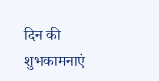दिन की शुभकामनाएं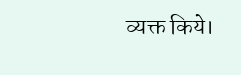व्यक्त किये।